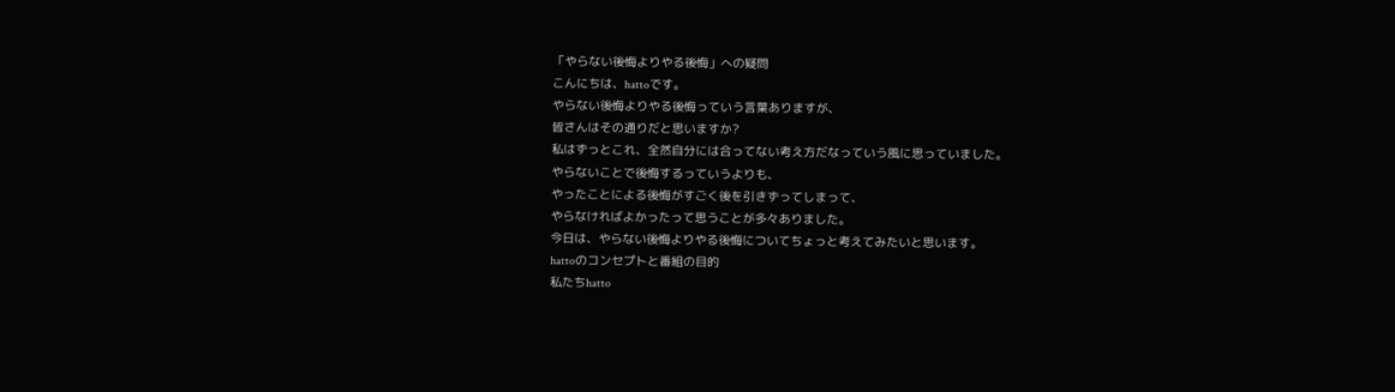「やらない後悔よりやる後悔」への疑問
こんにちは、hattoです。
やらない後悔よりやる後悔っていう言葉ありますが、
皆さんはその通りだと思いますか?
私はずっとこれ、全然自分には合ってない考え方だなっていう風に思っていました。
やらないことで後悔するっていうよりも、
やったことによる後悔がすごく後を引きずってしまって、
やらなければよかったって思うことが多々ありました。
今日は、やらない後悔よりやる後悔についてちょっと考えてみたいと思います。
hattoのコンセプトと番組の目的
私たちhatto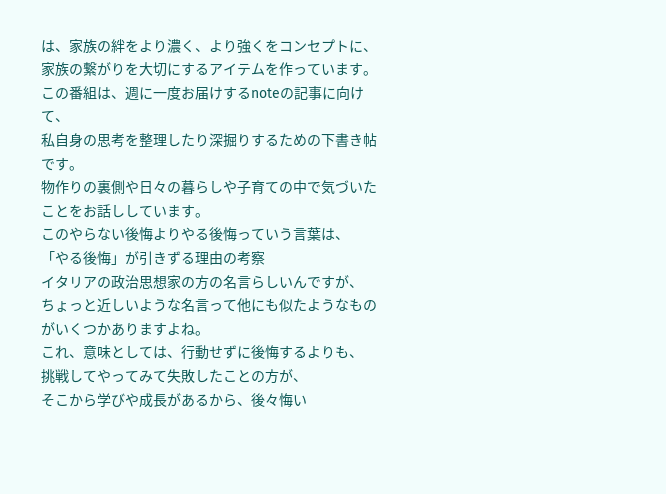は、家族の絆をより濃く、より強くをコンセプトに、
家族の繋がりを大切にするアイテムを作っています。
この番組は、週に一度お届けするnoteの記事に向けて、
私自身の思考を整理したり深掘りするための下書き帖です。
物作りの裏側や日々の暮らしや子育ての中で気づいたことをお話ししています。
このやらない後悔よりやる後悔っていう言葉は、
「やる後悔」が引きずる理由の考察
イタリアの政治思想家の方の名言らしいんですが、
ちょっと近しいような名言って他にも似たようなものがいくつかありますよね。
これ、意味としては、行動せずに後悔するよりも、
挑戦してやってみて失敗したことの方が、
そこから学びや成長があるから、後々悔い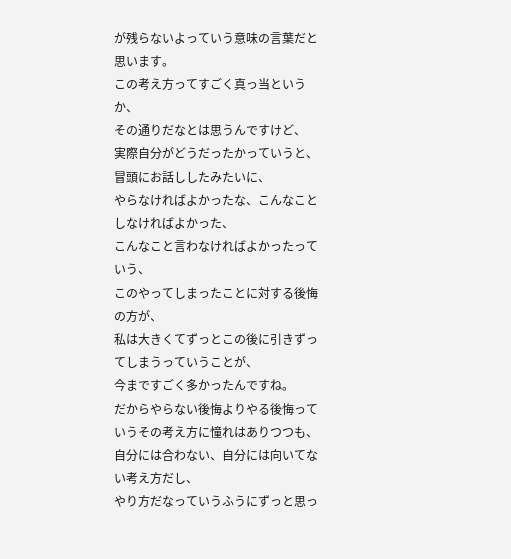が残らないよっていう意味の言葉だと思います。
この考え方ってすごく真っ当というか、
その通りだなとは思うんですけど、
実際自分がどうだったかっていうと、
冒頭にお話ししたみたいに、
やらなければよかったな、こんなことしなければよかった、
こんなこと言わなければよかったっていう、
このやってしまったことに対する後悔の方が、
私は大きくてずっとこの後に引きずってしまうっていうことが、
今まですごく多かったんですね。
だからやらない後悔よりやる後悔っていうその考え方に憧れはありつつも、
自分には合わない、自分には向いてない考え方だし、
やり方だなっていうふうにずっと思っ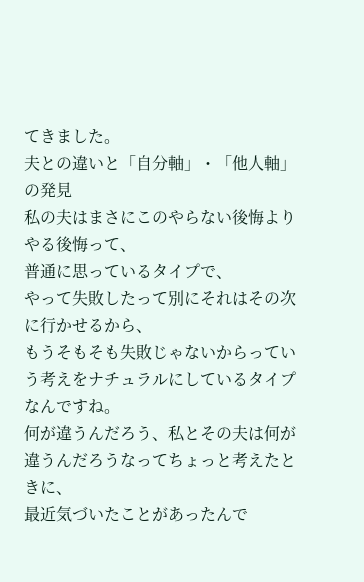てきました。
夫との違いと「自分軸」・「他人軸」の発見
私の夫はまさにこのやらない後悔よりやる後悔って、
普通に思っているタイプで、
やって失敗したって別にそれはその次に行かせるから、
もうそもそも失敗じゃないからっていう考えをナチュラルにしているタイプなんですね。
何が違うんだろう、私とその夫は何が違うんだろうなってちょっと考えたときに、
最近気づいたことがあったんで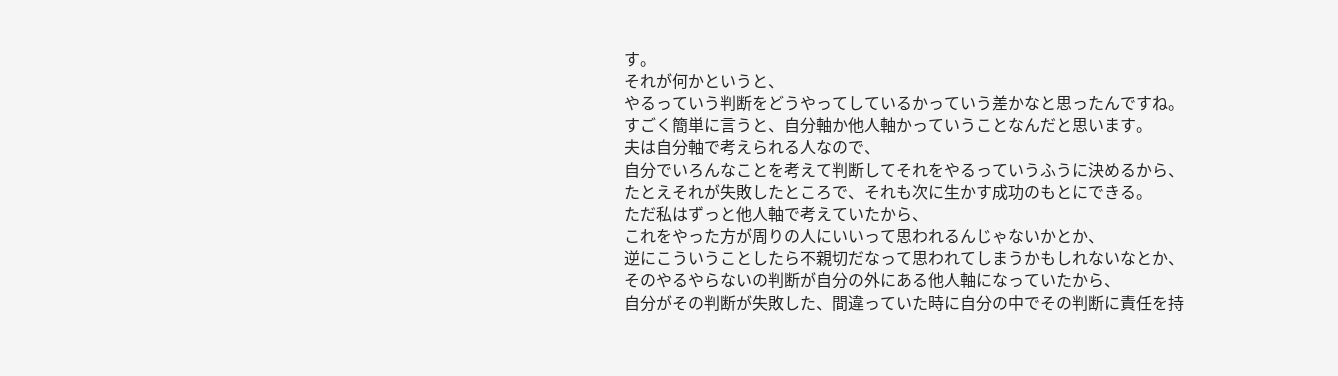す。
それが何かというと、
やるっていう判断をどうやってしているかっていう差かなと思ったんですね。
すごく簡単に言うと、自分軸か他人軸かっていうことなんだと思います。
夫は自分軸で考えられる人なので、
自分でいろんなことを考えて判断してそれをやるっていうふうに決めるから、
たとえそれが失敗したところで、それも次に生かす成功のもとにできる。
ただ私はずっと他人軸で考えていたから、
これをやった方が周りの人にいいって思われるんじゃないかとか、
逆にこういうことしたら不親切だなって思われてしまうかもしれないなとか、
そのやるやらないの判断が自分の外にある他人軸になっていたから、
自分がその判断が失敗した、間違っていた時に自分の中でその判断に責任を持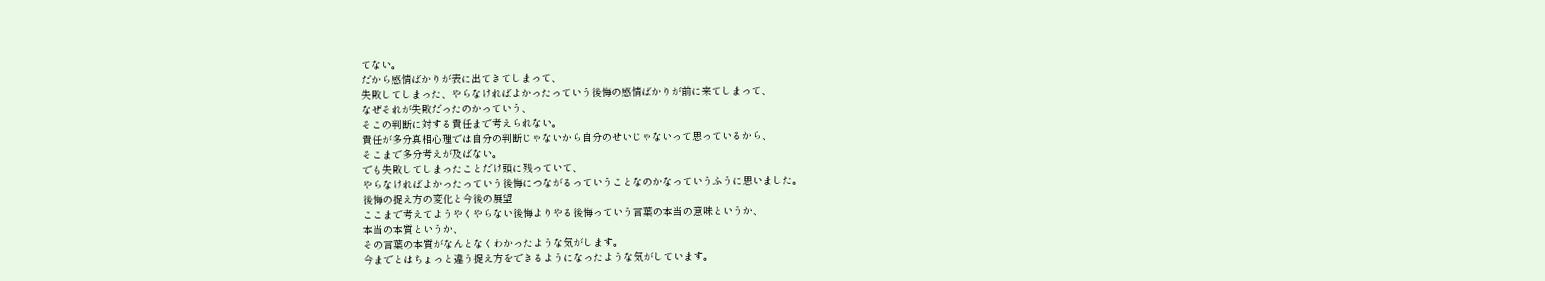てない。
だから感情ばかりが表に出てきてしまって、
失敗してしまった、やらなければよかったっていう後悔の感情ばかりが前に来てしまって、
なぜそれが失敗だったのかっていう、
そこの判断に対する責任まで考えられない。
責任が多分真相心理では自分の判断じゃないから自分のせいじゃないって思っているから、
そこまで多分考えが及ばない。
でも失敗してしまったことだけ頭に残っていて、
やらなければよかったっていう後悔につながるっていうことなのかなっていうふうに思いました。
後悔の捉え方の変化と今後の展望
ここまで考えてようやくやらない後悔よりやる後悔っていう言葉の本当の意味というか、
本当の本質というか、
その言葉の本質がなんとなくわかったような気がします。
今までとはちょっと違う捉え方をできるようになったような気がしています。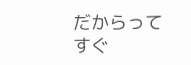だからってすぐ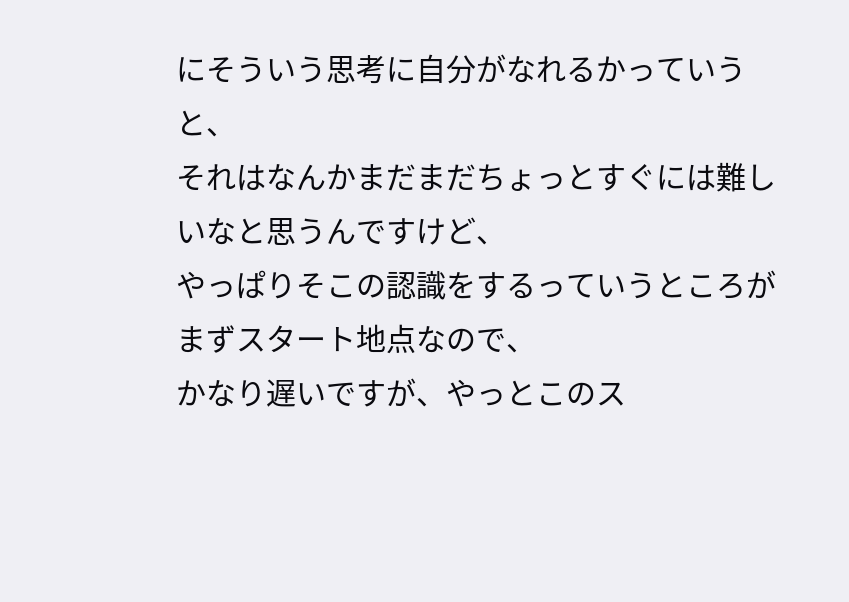にそういう思考に自分がなれるかっていうと、
それはなんかまだまだちょっとすぐには難しいなと思うんですけど、
やっぱりそこの認識をするっていうところがまずスタート地点なので、
かなり遅いですが、やっとこのス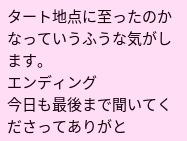タート地点に至ったのかなっていうふうな気がします。
エンディング
今日も最後まで聞いてくださってありがと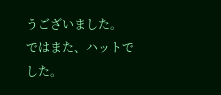うございました。
ではまた、ハットでした。